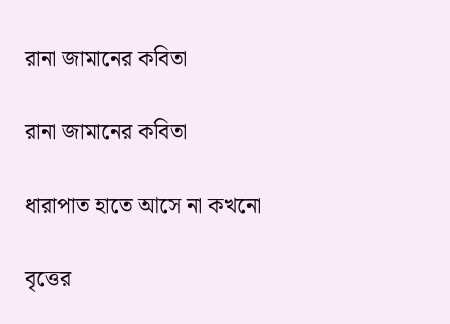রানা জামানের কবিতা

রানা জামানের কবিতা

ধারাপাত হাতে আসে না কখনো

বৃত্তের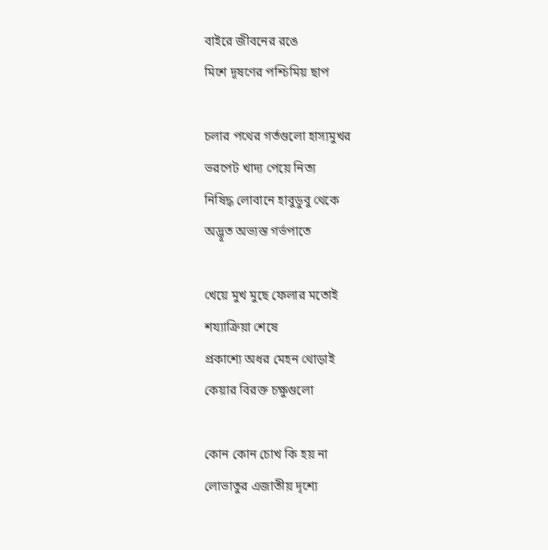বাইরে জীবনের রঙে
মিশে দূষণের পশ্চিমিয় ছাপ

চলার পথের গর্তগুলো হাস্যমুখর
ভরপেট খাদ্য পেয়ে নিত্য
নিষিদ্ধ লোবানে হাবুডুবু থেকে
অদ্ভূত অভ্যস্ত গর্ভপাতে

খেয়ে মুখ মুছে ফেলার মতোই
শয্যাক্রিয়া শেষে
প্রকাশ্যে অধর মেহন থোড়াই
কেয়ার বিরক্ত চক্ষুগুলো

কোন কোন চোখ কি হয় না
লোভাতুর এজাতীয় দৃশ্যে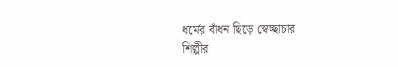ধর্মের বাঁধন ছিড়ে স্বেচ্ছাচার
শিল্পীর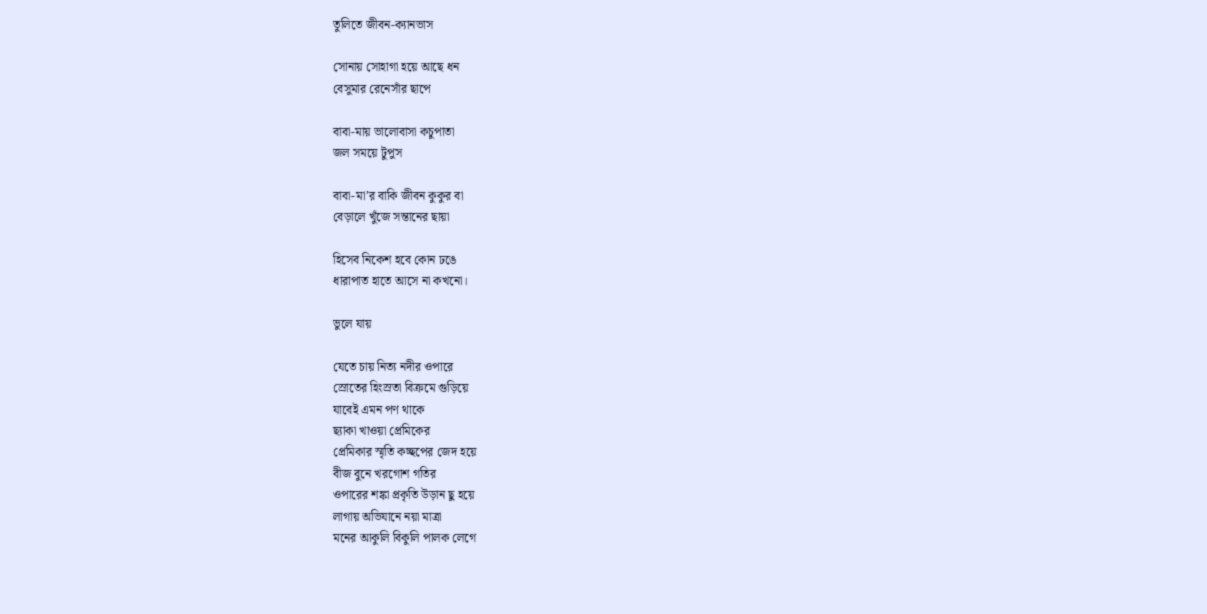তুলিতে জীবন-ক্যানভাস

সোনায় সোহাগা হয়ে আছে ধন
বেসুমার রেনেসাঁর ছাপে

বাবা-মায় ভালোবাসা কচুপাতা
জল সময়ে টুপুস

বাবা-মা’র বাকি জীবন কুকুর বা
বেড়ালে খুঁজে সন্তানের ছায়া

হিসেব নিকেশ হবে কোন ঢঙে
ধারাপাত হাতে আসে না কখনো।

ভুলে যায়

যেতে চায় নিত্য নদীর ওপারে
স্রোতের হিংস্রতা বিক্রমে গুড়িয়ে
যাবেই এমন পণ থাকে
ছ্যাকা খাওয়া প্রেমিকের
প্রেমিকার স্মৃতি কচ্ছপের জেদ হয়ে
বীজ বুনে খরগোশ গতির
ওপারের শঙ্কা প্রকৃতি উড়ান ছু হয়ে
লাগায় অভিযানে নয়া মাত্রা
মনের আকুলি বিকুলি পালক লেগে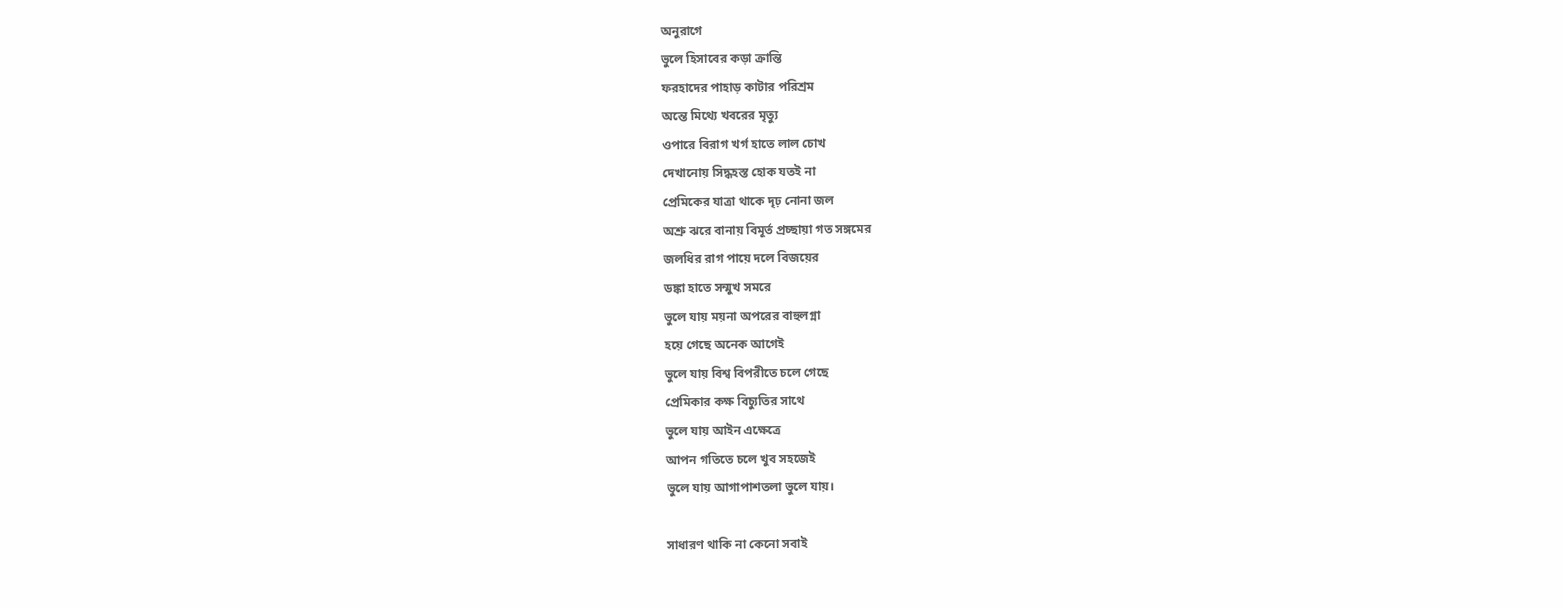অনুরাগে
ভুলে হিসাবের কড়া ক্রান্তি
ফরহাদের পাহাড় কাটার পরিশ্রম
অন্তে মিথ্যে খবরের মৃত্যু
ওপারে বিরাগ খর্গ হাতে লাল চোখ
দেখানোয় সিদ্ধহস্ত হোক যতই না
প্রেমিকের যাত্রা থাকে দৃঢ় নোনা জল
অশ্রু ঝরে বানায় বিমূর্ত প্রচ্ছায়া গত সঙ্গমের
জলধির রাগ পায়ে দলে বিজয়ের
ডঙ্কা হাতে সন্মুখ সমরে
ভুলে যায় ময়না অপরের বাহুলগ্না
হয়ে গেছে অনেক আগেই
ভুলে যায় বিশ্ব বিপরীতে চলে গেছে
প্রেমিকার কক্ষ বিচ্যুতির সাথে
ভুলে যায় আইন এক্ষেত্রে
আপন গতিতে চলে খুব সহজেই
ভুলে যায় আগাপাশতলা ভুলে যায়।

সাধারণ থাকি না কেনো সবাই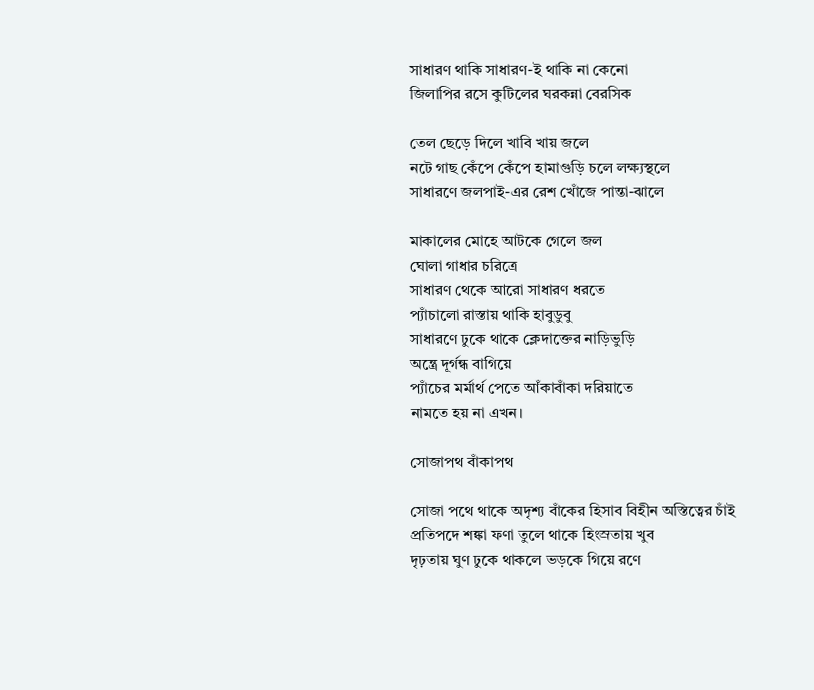সাধারণ থাকি সাধারণ-ই থাকি না কেনো
জিলাপির রসে কুটিলের ঘরকন্না বেরসিক

তেল ছেড়ে দিলে খাবি খায় জলে
নটে গাছ কেঁপে কেঁপে হামাগুড়ি চলে লক্ষ্যস্থলে
সাধারণে জলপাই-এর রেশ খোঁজে পান্তা-ঝালে

মাকালের মোহে আটকে গেলে জল
ঘোলা গাধার চরিত্রে
সাধারণ থেকে আরো সাধারণ ধরতে
প্যাঁচালো রাস্তায় থাকি হাবুডুবু
সাধারণে ঢুকে থাকে ক্লেদাক্তের নাড়িভুড়ি
অন্ত্রে দূর্গন্ধ বাগিয়ে
প্যাঁচের মর্মার্থ পেতে আঁকাবাঁকা দরিয়াতে
নামতে হয় না এখন।

সোজাপথ বাঁকাপথ

সোজা পথে থাকে অদৃশ্য বাঁকের হিসাব বিহীন অস্তিত্বের চাঁই
প্রতিপদে শঙ্কা ফণা তুলে থাকে হিংস্রতায় খুব
দৃঢ়তায় ঘুণ ঢুকে থাকলে ভড়কে গিয়ে রণে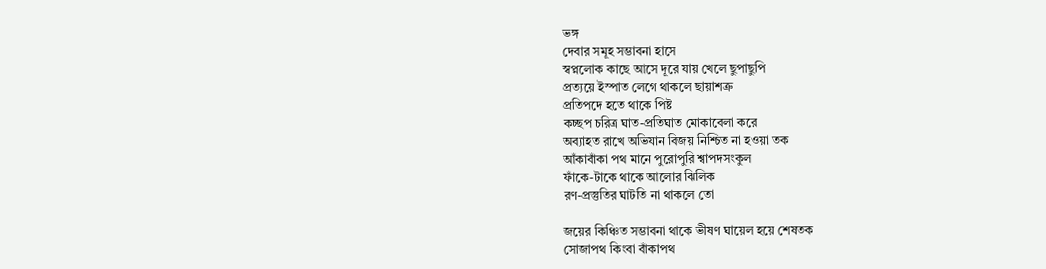ভঙ্গ
দেবার সমূহ সম্ভাবনা হাসে
স্বপ্নলোক কাছে আসে দূরে যায় খেলে ছুপাছুপি
প্রত্যয়ে ইস্পাত লেগে থাকলে ছায়াশত্রু
প্রতিপদে হতে থাকে পিষ্ট
কচ্ছপ চরিত্র ঘাত-প্রতিঘাত মোকাবেলা করে
অব্যাহত রাখে অভিযান বিজয় নিশ্চিত না হওয়া তক
আঁকাবাঁকা পথ মানে পুরোপুরি শ্বাপদসংকুল
ফাঁকে-টাকে থাকে আলোর ঝিলিক
রণ-প্রস্তুতির ঘাটতি না থাকলে তো

জয়ের কিঞ্চিত সম্ভাবনা থাকে ভীষণ ঘায়েল হয়ে শেষতক
সোজাপথ কিংবা বাঁকাপথ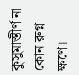কুসুমাস্তীর্ণ না কোন রুগ্ন ক্ষণে।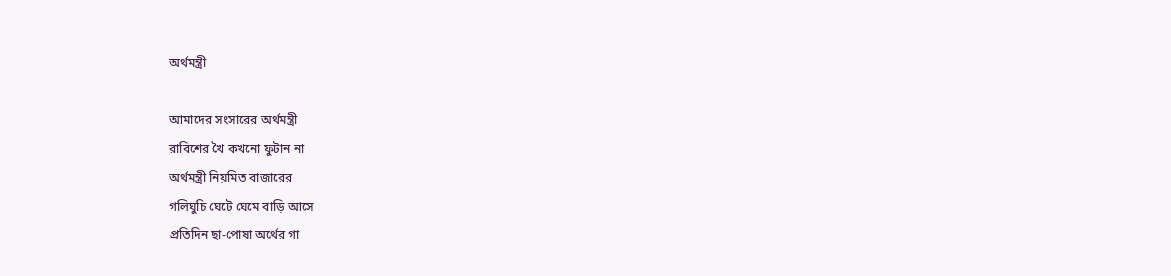অর্থমন্ত্রী

আমাদের সংসারের অর্থমন্ত্রী
রাবিশের খৈ কখনো ফুটান না
অর্থমন্ত্রী নিয়মিত বাজারের
গলিঘুচি ঘেটে ঘেমে বাড়ি আসে
প্রতিদিন ছা-পোষা অর্থের গা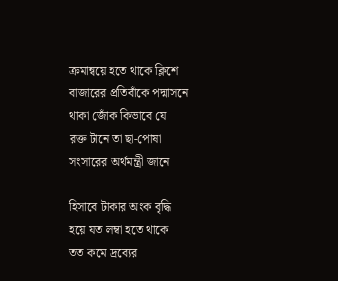ক্রমান্বয়ে হতে থাকে ক্লিশে
বাজারের প্রতিবাঁকে পদ্মাসনে
থাকা জোঁক কিভাবে যে
রক্ত টানে তা ছা-পোষা
সংসারের অর্থমন্ত্রী জানে

হিসাবে টাকার অংক বৃদ্ধি
হয়ে যত লম্বা হতে থাকে
তত কমে দ্রব্যের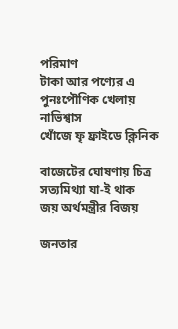পরিমাণ
টাকা আর পণ্যের এ
পুনঃপৌণিক খেলায় নাভিশ্বাস
খোঁজে ফৃ ফ্রাইডে ক্লিনিক

বাজেটের ঘোষণায় চিত্র
সত্যমিথ্যা যা-ই থাক
জয় অর্থমন্ত্রীর বিজয়

জনতার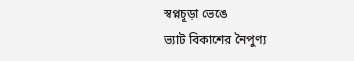স্বপ্নচূড়া ভেঙে
ভ্যাট বিকাশের নৈপুণ্য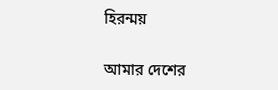হিরন্ময়

আমার দেশের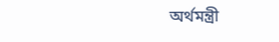অর্থমন্ত্রী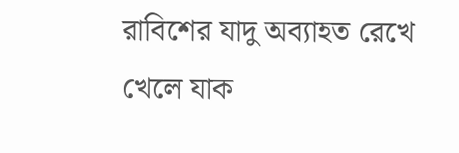রাবিশের যাদু অব্যাহত রেখে
খেলে যাক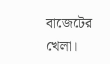বাজেটের খেলা।